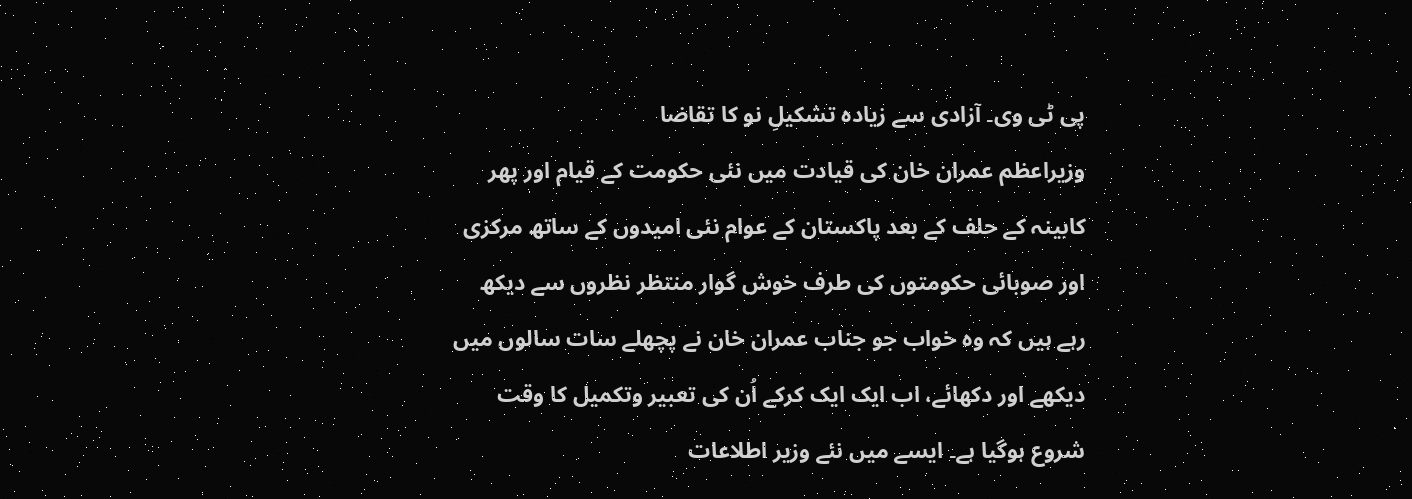پی ٹی وی۔ آزادی سے زیادہ تشکیلِ نو کا تقاضا
وزیراعظم عمران خان کی قیادت میں نئی حکومت کے قیام اور پھر کابینہ کے حلف کے بعد پاکستان کے عوام نئی امیدوں کے ساتھ مرکزی اور صوبائی حکومتوں کی طرف خوش گوار منتظر نظروں سے دیکھ رہے ہیں کہ وہ خواب جو جناب عمران خان نے پچھلے سات سالوں میں دیکھے اور دکھائے، اب ایک ایک کرکے اُن کی تعبیر وتکمیل کا وقت شروع ہوگیا ہے۔ ایسے میں نئے وزیر اطلاعات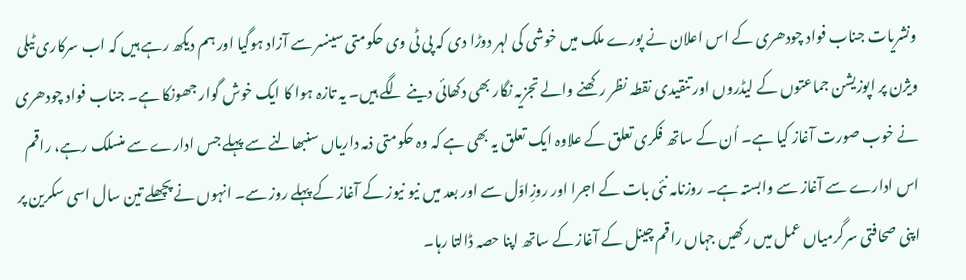ونشریات جناب فواد چودھری کے اس اعلان نے پورے ملک میں خوشی کی لہر دوڑا دی کہ پی ٹی وی حکومتی سینسر سے آزاد ہوگیا اور ہم دیکھ رہے ہیں کہ اب سرکاری ٹیلی ویژن پر اپوزیشن جماعتوں کے لیڈروں اور تنقیدی نقطہ نظر رکھنے والے تجزیہ نگار بھی دکھائی دینے لگے ہیں۔ یہ تازہ ہوا کا ایک خوش گوار جھونکا ہے۔ جناب فواد چودھری نے خوب صورت آغاز کیا ہے۔ اُن کے ساتھ فکری تعلق کے علاوہ ایک تعلق یہ بھی ہے کہ وہ حکومتی ذمہ داریاں سنبھالنے سے پہلے جس ادارے سے منسلک رہے، راقم اس ادارے سے آغاز سے وابستہ ہے۔ روزنامہ نئی بات کے اجرا اور روزِاوّل سے اور بعد میں نیو نیوز کے آغاز کے پہلے روز سے۔ انہوں نے پچھلے تین سال اسی سکرین پر اپنی صحافتی سرگرمیاں عمل میں رکھیں جہاں راقم چینل کے آغاز کے ساتھ اپنا حصہ ڈالتا رہا۔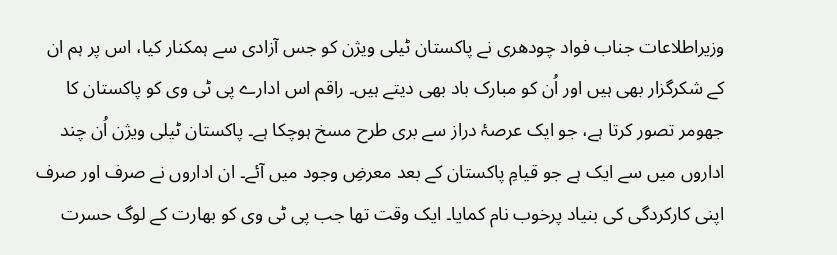وزیراطلاعات جناب فواد چودھری نے پاکستان ٹیلی ویژن کو جس آزادی سے ہمکنار کیا، اس پر ہم ان کے شکرگزار بھی ہیں اور اُن کو مبارک باد بھی دیتے ہیں۔ راقم اس ادارے پی ٹی وی کو پاکستان کا جھومر تصور کرتا ہے، جو ایک عرصۂ دراز سے بری طرح مسخ ہوچکا ہے۔ پاکستان ٹیلی ویژن اُن چند اداروں میں سے ایک ہے جو قیامِ پاکستان کے بعد معرضِ وجود میں آئے۔ ان اداروں نے صرف اور صرف اپنی کارکردگی کی بنیاد پرخوب نام کمایا۔ ایک وقت تھا جب پی ٹی وی کو بھارت کے لوگ حسرت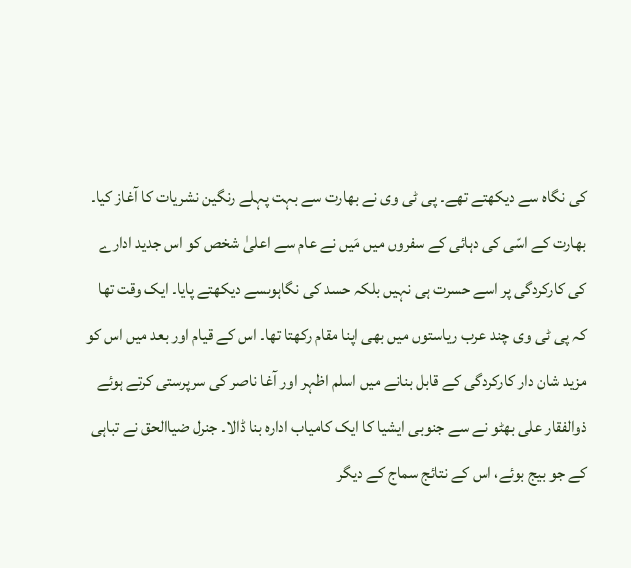کی نگاہ سے دیکھتے تھے۔ پی ٹی وی نے بھارت سے بہت پہلے رنگین نشریات کا آغاز کیا۔ بھارت کے اسّی کی دہائی کے سفروں میں مَیں نے عام سے اعلیٰ شخص کو اس جدید ادارے کی کارکردگی پر اسے حسرت ہی نہیں بلکہ حسد کی نگاہوںسے دیکھتے پایا۔ ایک وقت تھا کہ پی ٹی وی چند عرب ریاستوں میں بھی اپنا مقام رکھتا تھا۔ اس کے قیام اور بعد میں اس کو مزید شان دار کارکردگی کے قابل بنانے میں اسلم اظہر اور آغا ناصر کی سرپرستی کرتے ہوئے ذوالفقار علی بھٹو نے سے جنوبی ایشیا کا ایک کامیاب ادارہ بنا ڈالا۔ جنرل ضیاالحق نے تباہی کے جو بیج بوئے، اس کے نتائج سماج کے دیگر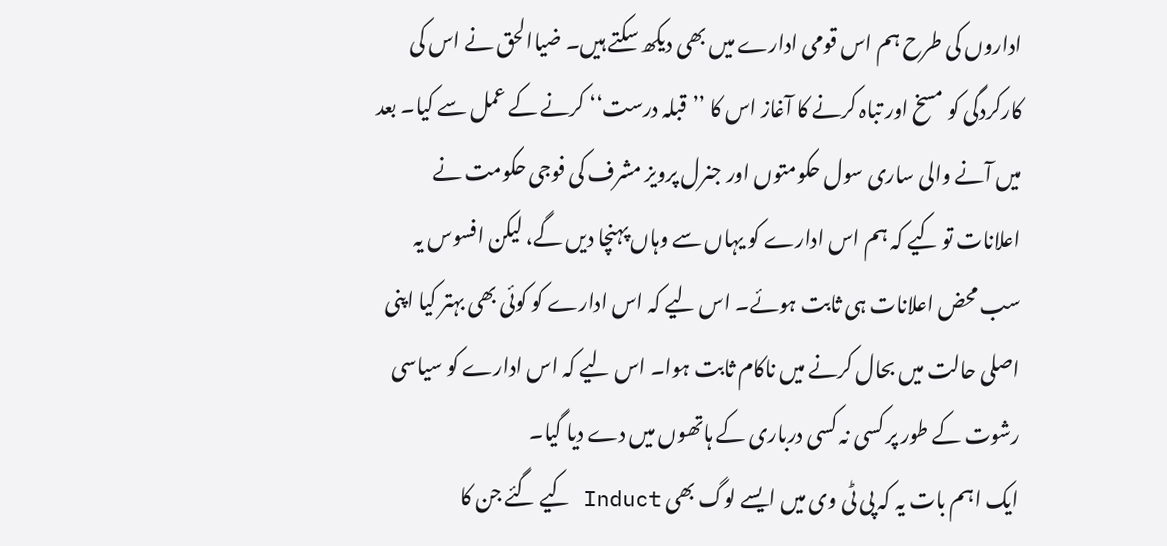اداروں کی طرح ہم اس قومی ادارے میں بھی دیکھ سکتے ہیں۔ ضیاالحق نے اس کی کارکردگی کو مسخ اور تباہ کرنے کا آغاز اس کا ’’قبلہ درست‘‘ کرنے کے عمل سے کیا۔ بعد میں آنے والی ساری سول حکومتوں اور جنرل پرویز مشرف کی فوجی حکومت نے اعلانات تو کیے کہ ہم اس ادارے کو یہاں سے وہاں پہنچا دیں گے، لیکن افسوس یہ سب محض اعلانات ہی ثابت ہوئے۔ اس لیے کہ اس ادارے کو کوئی بھی بہتر کیا اپنی اصلی حالت میں بحال کرنے میں ناکام ثابت ہوا۔ اس لیے کہ اس ادارے کو سیاسی رشوت کے طور پر کسی نہ کسی درباری کے ہاتھوں میں دے دیا گیا۔
ایک اہم بات یہ کہ پی ٹی وی میں ایسے لوگ بھی Induct کیے گئے جن کا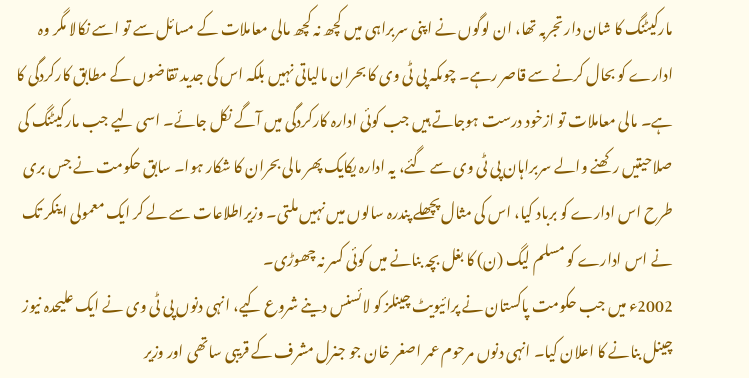مارکیٹنگ کا شان دار تجربہ تھا، ان لوگوں نے اپنی سربراہی میں کچھ نہ کچھ مالی معاملات کے مسائل سے تو اسے نکالا مگر وہ ادارے کو بحال کرنے سے قاصر رہے۔ چوںکہ پی ٹی وی کا بحران مالیاتی نہیں بلکہ اس کی جدید تقاضوں کے مطابق کارکردگی کا ہے۔ مالی معاملات تو ازخود درست ہوجاتے ہیں جب کوئی ادارہ کارکردگی میں آگے نکل جائے۔ اسی لیے جب مارکیٹنگ کی صلاحیتیں رکھنے والے سربراہان پی ٹی وی سے گئے، یہ ادارہ یکایک پھر مالی بحران کا شکار ہوا۔ سابق حکومت نے جس بری طرح اس ادارے کو برباد کیا، اس کی مثال پچھلے پندرہ سالوں میں نہیں ملتی۔ وزیراطلاعات سے لے کر ایک معمولی اینکر تک نے اس ادارے کو مسلم لیگ (ن) کا بغل بچہ بنانے میں کوئی کسر نہ چھوڑی۔
2002ء میں جب حکومت پاکستان نے پرائیویٹ چینلز کو لائسنس دینے شروع کیے، انہی دنوں پی ٹی وی نے ایک علیحدہ نیوز چینل بنانے کا اعلان کیا۔ انہی دنوں مرحوم عمر اصغر خان جو جنرل مشرف کے قریبی ساتھی اور وزیر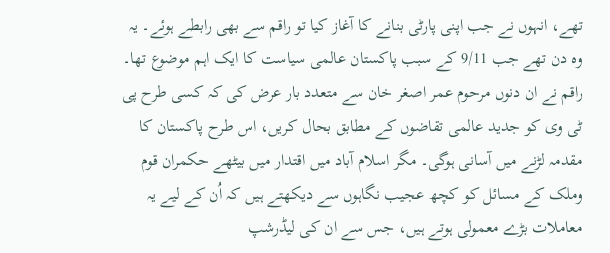تھے، انہوں نے جب اپنی پارٹی بنانے کا آغاز کیا تو راقم سے بھی رابطے ہوئے۔ یہ وہ دن تھے جب 9/11 کے سبب پاکستان عالمی سیاست کا ایک اہم موضوع تھا۔ راقم نے ان دنوں مرحوم عمر اصغر خان سے متعدد بار عرض کی کہ کسی طرح پی ٹی وی کو جدید عالمی تقاضوں کے مطابق بحال کریں، اس طرح پاکستان کا مقدمہ لڑنے میں آسانی ہوگی۔ مگر اسلام آباد میں اقتدار میں بیٹھے حکمران قوم وملک کے مسائل کو کچھ عجیب نگاہوں سے دیکھتے ہیں کہ اُن کے لیے یہ معاملات بڑے معمولی ہوتے ہیں، جس سے ان کی لیڈرشپ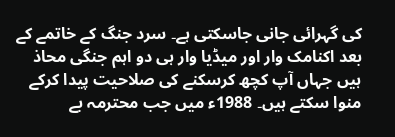کی گہرائی جانی جاسکتی ہے۔ سرد جنگ کے خاتمے کے بعد اکنامک وار اور میڈیا وار ہی دو اہم جنگی محاذ ہیں جہاں آپ کچھ کرسکنے کی صلاحیت پیدا کرکے منوا سکتے ہیں۔ 1988ء میں جب محترمہ بے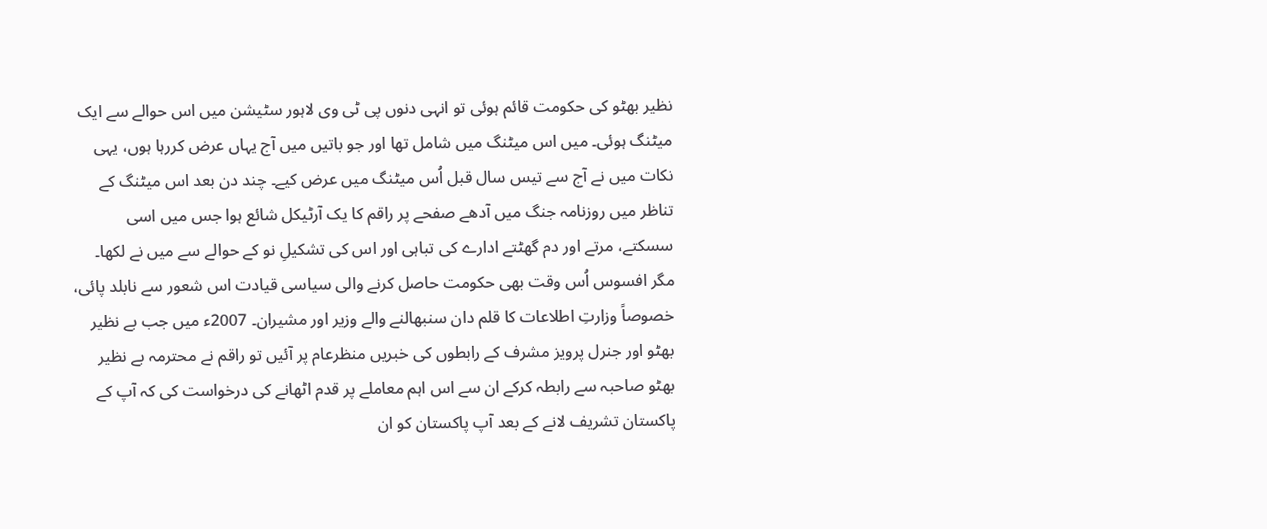نظیر بھٹو کی حکومت قائم ہوئی تو انہی دنوں پی ٹی وی لاہور سٹیشن میں اس حوالے سے ایک میٹنگ ہوئی۔ میں اس میٹنگ میں شامل تھا اور جو باتیں میں آج یہاں عرض کررہا ہوں، یہی نکات میں نے آج سے تیس سال قبل اُس میٹنگ میں عرض کیے۔ چند دن بعد اس میٹنگ کے تناظر میں روزنامہ جنگ میں آدھے صفحے پر راقم کا یک آرٹیکل شائع ہوا جس میں اسی سسکتے، مرتے اور دم گھٹتے ادارے کی تباہی اور اس کی تشکیلِ نو کے حوالے سے میں نے لکھا۔ مگر افسوس اُس وقت بھی حکومت حاصل کرنے والی سیاسی قیادت اس شعور سے نابلد پائی، خصوصاً وزارتِ اطلاعات کا قلم دان سنبھالنے والے وزیر اور مشیران۔ 2007ء میں جب بے نظیر بھٹو اور جنرل پرویز مشرف کے رابطوں کی خبریں منظرعام پر آئیں تو راقم نے محترمہ بے نظیر بھٹو صاحبہ سے رابطہ کرکے ان سے اس اہم معاملے پر قدم اٹھانے کی درخواست کی کہ آپ کے پاکستان تشریف لانے کے بعد آپ پاکستان کو ان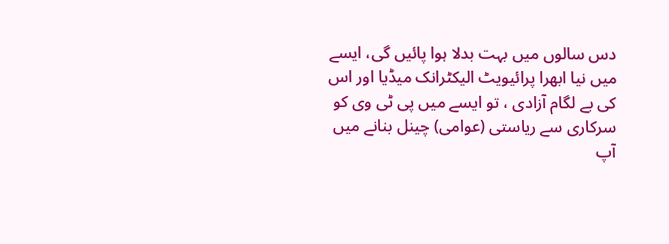دس سالوں میں بہت بدلا ہوا پائیں گی، ایسے میں نیا ابھرا پرائیویٹ الیکٹرانک میڈیا اور اس کی بے لگام آزادی ، تو ایسے میں پی ٹی وی کو سرکاری سے ریاستی (عوامی) چینل بنانے میں آپ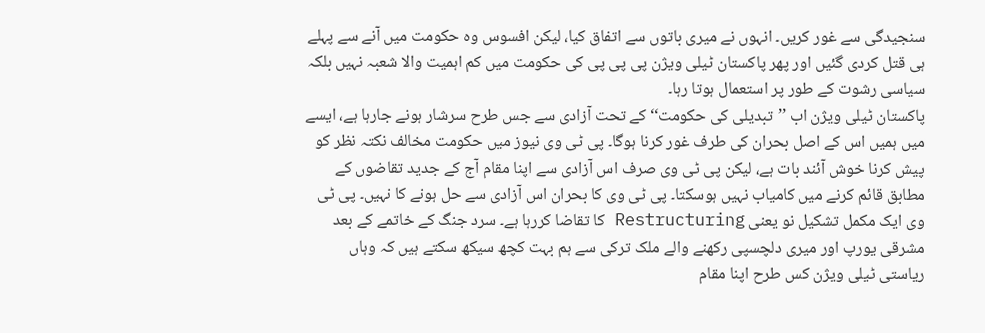سنجیدگی سے غور کریں۔ انہوں نے میری باتوں سے اتفاق کیا، لیکن افسوس وہ حکومت میں آنے سے پہلے ہی قتل کردی گئیں اور پھر پاکستان ٹیلی ویژن پی پی پی کی حکومت میں کم اہمیت والا شعبہ نہیں بلکہ سیاسی رشوت کے طور پر استعمال ہوتا رہا۔
پاکستان ٹیلی ویژن اب ’’تبدیلی کی حکومت‘‘ کے تحت آزادی سے جس طرح سرشار ہونے جارہا ہے، ایسے میں ہمیں اس کے اصل بحران کی طرف غور کرنا ہوگا۔ پی ٹی وی نیوز میں حکومت مخالف نکتہ نظر کو پیش کرنا خوش آئند بات ہے، لیکن پی ٹی وی صرف اس آزادی سے اپنا مقام آج کے جدید تقاضوں کے مطابق قائم کرنے میں کامیاب نہیں ہوسکتا۔ پی ٹی وی کا بحران اس آزادی سے حل ہونے کا نہیں۔ پی ٹی وی ایک مکمل تشکیل نو یعنی Restructuring کا تقاضا کررہا ہے۔ سرد جنگ کے خاتمے کے بعد مشرقی یورپ اور میری دلچسپی رکھنے والے ملک ترکی سے ہم بہت کچھ سیکھ سکتے ہیں کہ وہاں ریاستی ٹیلی ویژن کس طرح اپنا مقام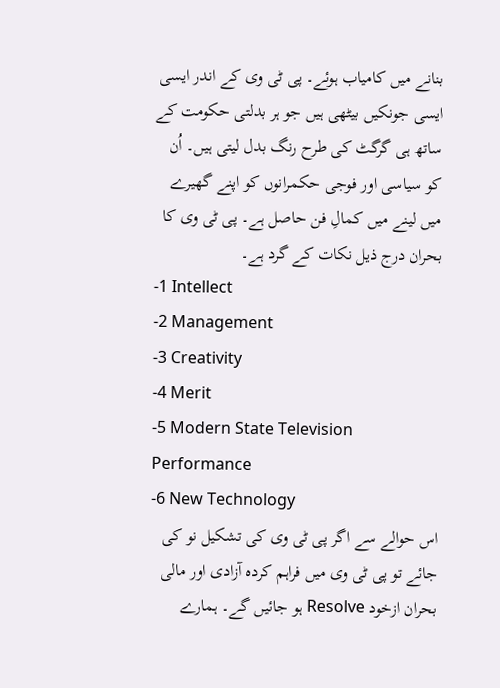بنانے میں کامیاب ہوئے۔ پی ٹی وی کے اندر ایسی ایسی جونکیں بیٹھی ہیں جو ہر بدلتی حکومت کے ساتھ ہی گرگٹ کی طرح رنگ بدل لیتی ہیں۔ اُن کو سیاسی اور فوجی حکمرانوں کو اپنے گھیرے میں لینے میں کمالِ فن حاصل ہے۔ پی ٹی وی کا بحران درج ذیل نکات کے گرد ہے۔
-1 Intellect
-2 Management
-3 Creativity
-4 Merit
-5 Modern State Television Performance
-6 New Technology
اس حوالے سے اگر پی ٹی وی کی تشکیل نو کی جائے تو پی ٹی وی میں فراہم کردہ آزادی اور مالی بحران ازخود Resolve ہو جائیں گے۔ ہمارے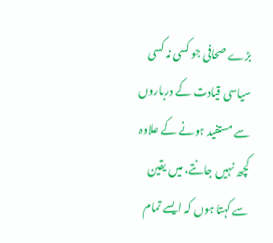بڑے صحافی جو کسی نہ کسی سیاسی قیادت کے درباروں سے مستفید ہونے کے علاوہ کچھ نہیں جانتے، میں یقین سے کہتا ہوں کہ ایسے تمام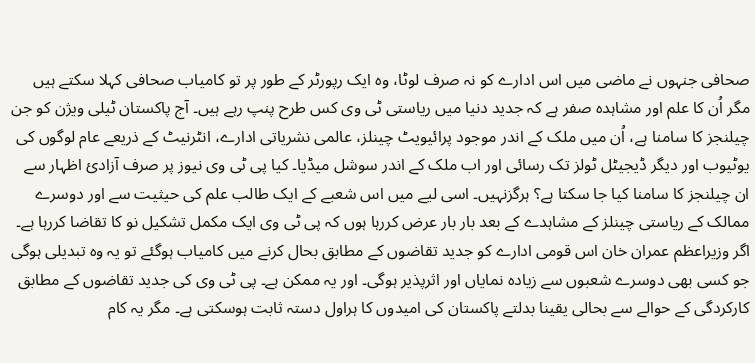صحافی جنہوں نے ماضی میں اس ادارے کو نہ صرف لوٹا، وہ ایک رپورٹر کے طور پر تو کامیاب صحافی کہلا سکتے ہیں مگر اُن کا علم اور مشاہدہ صفر ہے کہ جدید دنیا میں ریاستی ٹی وی کس طرح پنپ رہے ہیں۔ آج پاکستان ٹیلی ویژن کو جن چیلنجز کا سامنا ہے، اُن میں ملک کے اندر موجود پرائیویٹ چینلز، عالمی نشریاتی ادارے، انٹرنیٹ کے ذریعے عام لوگوں کی یوٹیوب اور دیگر ڈیجیٹل ٹولز تک رسائی اور اب ملک کے اندر سوشل میڈیا۔ کیا پی ٹی وی نیوز پر صرف آزادیٔ اظہار سے ان چیلنجز کا سامنا کیا جا سکتا ہے؟ ہرگزنہیں۔ اسی لیے میں اس شعبے کے ایک طالب علم کی حیثیت سے اور دوسرے ممالک کے ریاستی چینلز کے مشاہدے کے بعد بار بار عرض کررہا ہوں کہ پی ٹی وی ایک مکمل تشکیل نو کا تقاضا کررہا ہے۔ اگر وزیراعظم عمران خان اس قومی ادارے کو جدید تقاضوں کے مطابق بحال کرنے میں کامیاب ہوگئے تو یہ وہ تبدیلی ہوگی جو کسی بھی دوسرے شعبوں سے زیادہ نمایاں اور اثرپذیر ہوگی۔ اور یہ ممکن ہے۔ پی ٹی وی کی جدید تقاضوں کے مطابق کارکردگی کے حوالے سے بحالی یقینا بدلتے پاکستان کی امیدوں کا ہراول دستہ ثابت ہوسکتی ہے۔ مگر یہ کام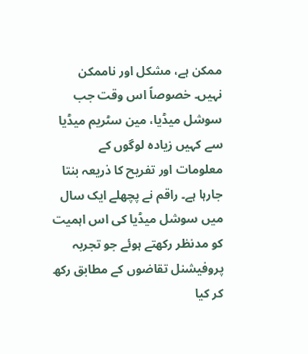ممکن ہے، مشکل اور ناممکن نہیں۔ خصوصاً اس وقت جب سوشل میڈیا، مین سٹریم میڈیا سے کہیں زیادہ لوگوں کے معلومات اور تفریح کا ذریعہ بنتا جارہا ہے۔ راقم نے پچھلے ایک سال میں سوشل میڈیا کی اس اہمیت کو مدنظر رکھتے ہوئے جو تجربہ پروفیشنل تقاضوں کے مطابق رکھ کر کیا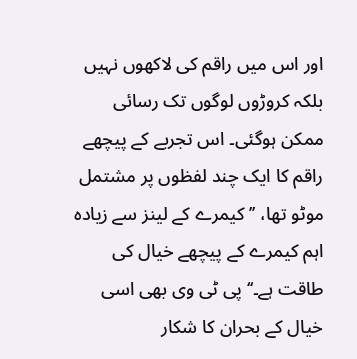اور اس میں راقم کی لاکھوں نہیں بلکہ کروڑوں لوگوں تک رسائی ممکن ہوگئی۔ اس تجربے کے پیچھے راقم کا ایک چند لفظوں پر مشتمل موٹو تھا، ’’کیمرے کے لینز سے زیادہ اہم کیمرے کے پیچھے خیال کی طاقت ہے۔‘‘ پی ٹی وی بھی اسی خیال کے بحران کا شکار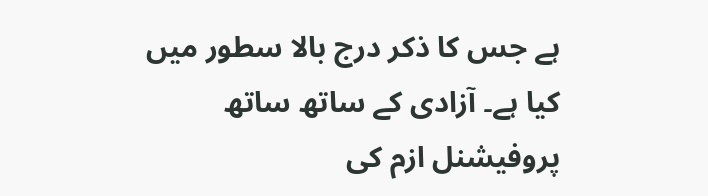ہے جس کا ذکر درج بالا سطور میں کیا ہے۔ آزادی کے ساتھ ساتھ پروفیشنل ازم کی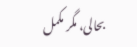بحالی، مگر مکمل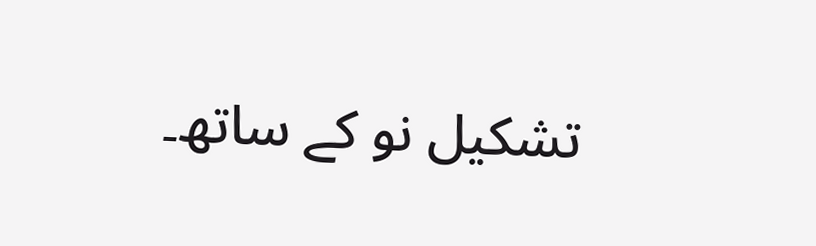تشکیل نو کے ساتھ۔